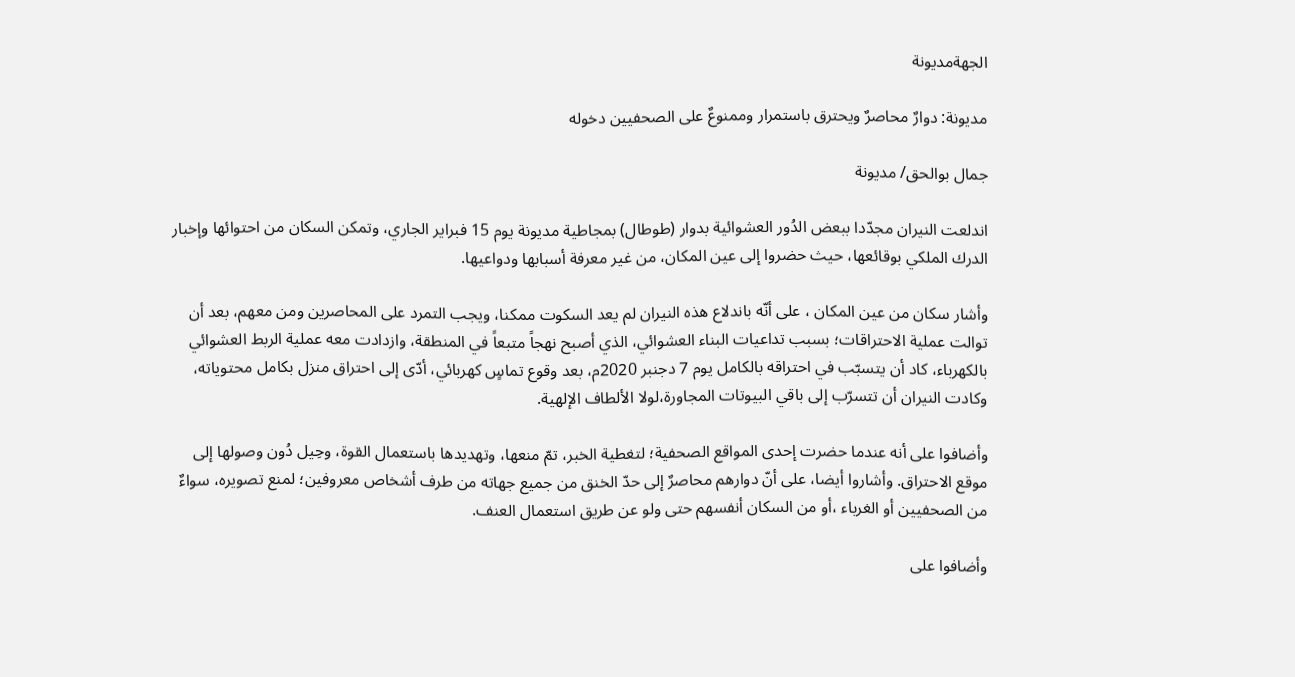الجهةمديونة

مديونة: دوارٌ محاصرٌ ويحترق باستمرار وممنوعٌ على الصحفيين دخوله

جمال بوالحق/ مديونة

اندلعت النيران مجدّدا ببعض الدُور العشوائية بدوار (طوطال) بمجاطية مديونة يوم 15 فبراير الجاري، وتمكن السكان من احتوائها وإخبار الدرك الملكي بوقائعها، حيث حضروا إلى عين المكان، من غير معرفة أسبابها ودواعيها.

وأشار سكان من عين المكان ، على أنّه باندلاع هذه النيران لم يعد السكوت ممكنا، ويجب التمرد على المحاصرين ومن معهم، بعد أن توالت عملية الاحتراقات؛ بسبب تداعيات البناء العشوائي، الذي أصبح نهجاً متبعاً في المنطقة، وازدادت معه عملية الربط العشوائي بالكهرباء، كاد أن يتسبّب في احتراقه بالكامل يوم 7 دجنبر 2020م، بعد وقوع تماسٍ كهربائي، أدّى إلى احتراق منزل بكامل محتوياته، وكادت النيران أن تتسرّب إلى باقي البيوتات المجاورة،لولا الألطاف الإلهية.

وأضافوا على أنه عندما حضرت إحدى المواقع الصحفية؛ لتغطية الخبر، تمّ منعها، وتهديدها باستعمال القوة، وحِيل دُون وصولها إلى موقع الاحتراق. وأشاروا أيضا، على أنّ دوارهم محاصرٌ إلى حدّ الخنق من جميع جهاته من طرف أشخاص معروفين؛ لمنع تصويره، سواءٌ من الصحفيين أو الغرباء ،أو من السكان أنفسهم حتى ولو عن طريق استعمال العنف.

وأضافوا على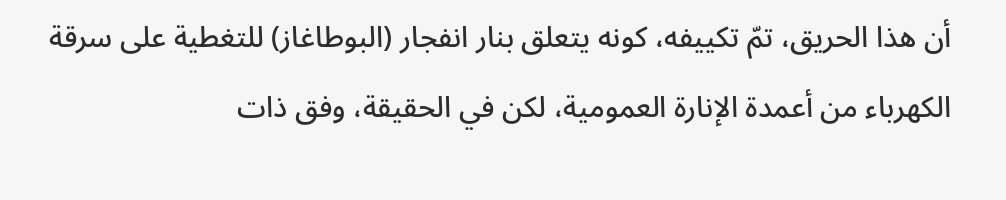أن هذا الحريق، تمّ تكييفه، كونه يتعلق بنار انفجار (البوطاغاز) للتغطية على سرقة الكهرباء من أعمدة الإنارة العمومية، لكن في الحقيقة، وفق ذات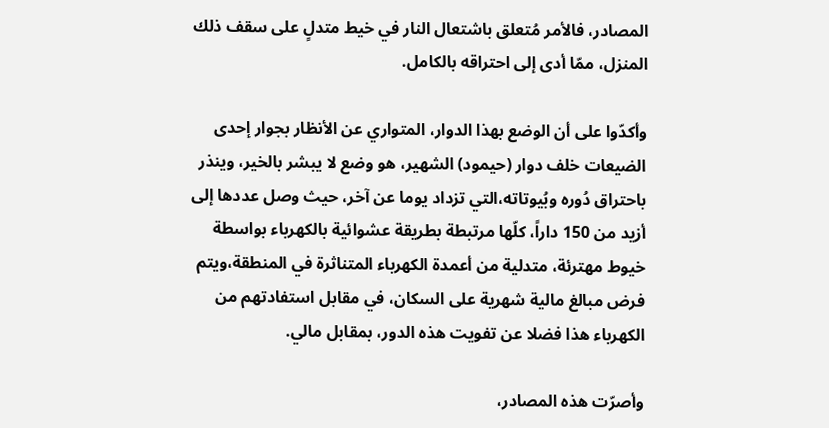المصادر، فالأمر مُتعلق باشتعال النار في خيط متدلٍ على سقف ذلك المنزل، ممّا أدى إلى احتراقه بالكامل.

وأكدّوا على أن الوضع بهذا الدوار، المتواري عن الأنظار بجوار إحدى الضيعات خلف دوار (حيمود) الشهير، هو وضع لا يبشر بالخير، وينذر باحتراق دُوره وبُيوتاته،التي تزداد يوما عن آخر، حيث وصل عددها إلى أزيد من 150 داراً، كلّها مرتبطة بطريقة عشوائية بالكهرباء بواسطة خيوط مهترئة، متدلية من أعمدة الكهرباء المتناثرة في المنطقة،ويتم فرض مبالغ مالية شهرية على السكان، في مقابل استفادتهم من الكهرباء هذا فضلا عن تفويت هذه الدور، بمقابل مالي.

وأصرّت هذه المصادر،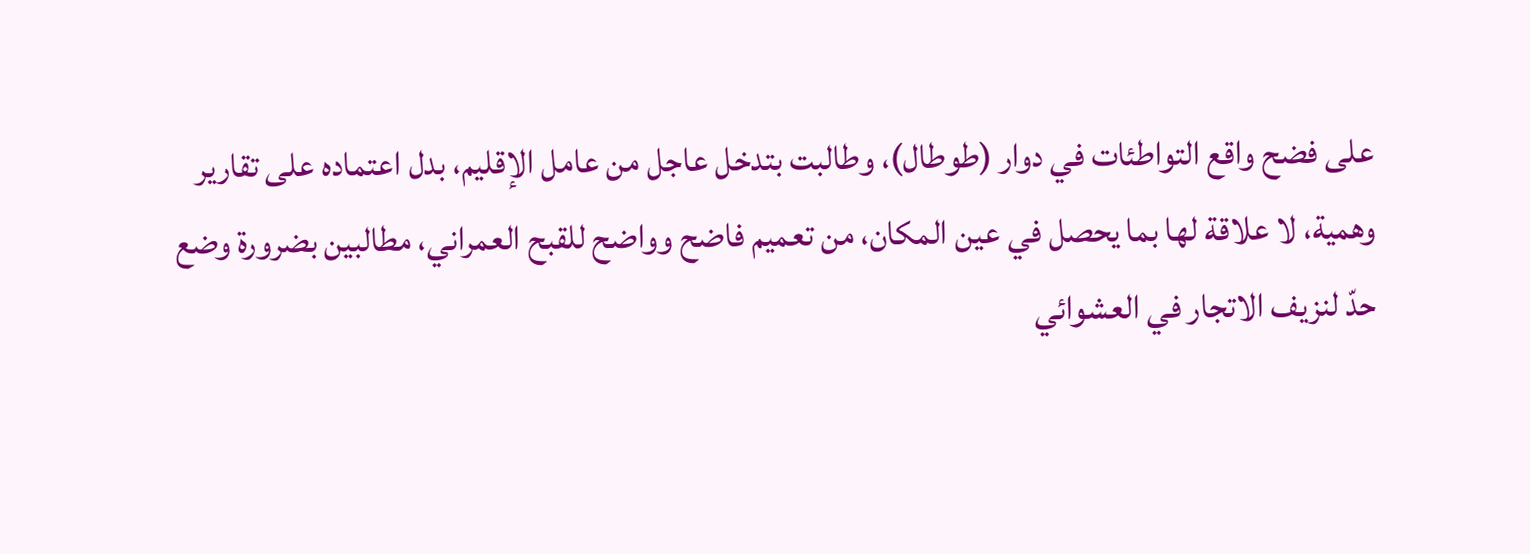على فضح واقع التواطئات في دوار (طوطال)، وطالبت بتدخل عاجل من عامل الإقليم، بدل اعتماده على تقارير وهمية، لا علاقة لها بما يحصل في عين المكان، من تعميم فاضح وواضح للقبح العمراني، مطالبين بضرورة وضع حدّ لنزيف الاتجار في العشوائي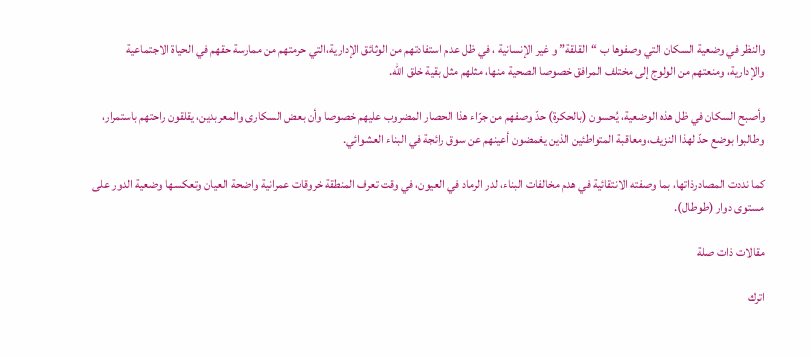والنظر في وضعية السكان التي وصفوها ب “القلقة” و غير الإنسانية ، في ظل عدم استفادتهم من الوثائق الإدارية،التي حرمتهم من ممارسة حقهم في الحياة الاجتماعية والإدارية، ومنعتهم من الولوج إلى مختلف المرافق خصوصا الصحية منها، مثلهم مثل بقية خلق الله.

وأصبح السكان في ظل هذه الوضعية، يُحسون (بالحكرة) حدّ وصفهم من جرّاء هذا الحصار المضروب عليهم خصوصا وأن بعض السكارى والمعربدين، يقلقون راحتهم باستمرار، وطالبوا بوضع حدّ لهذا النزيف،ومعاقبة المتواطئين الذين يغمضون أعينهم عن سوق رائجة في البناء العشوائي.

كما نددت المصادرذاتها، بما وصفته الانتقائية في هدم مخالفات البناء، لدر الرماد في العيون، في وقت تعرف المنطقة خروقات عمرانية واضحة العيان وتعكسها وضعية الدور على مستوى دوار (طوطال).

مقالات ذات صلة

اترك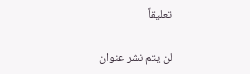تعليقاً

لن يتم نشر عنوان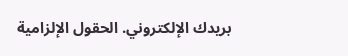بريدك الإلكتروني. الحقول الإلزامية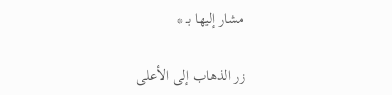مشار إليها بـ *

زر الذهاب إلى الأعلى